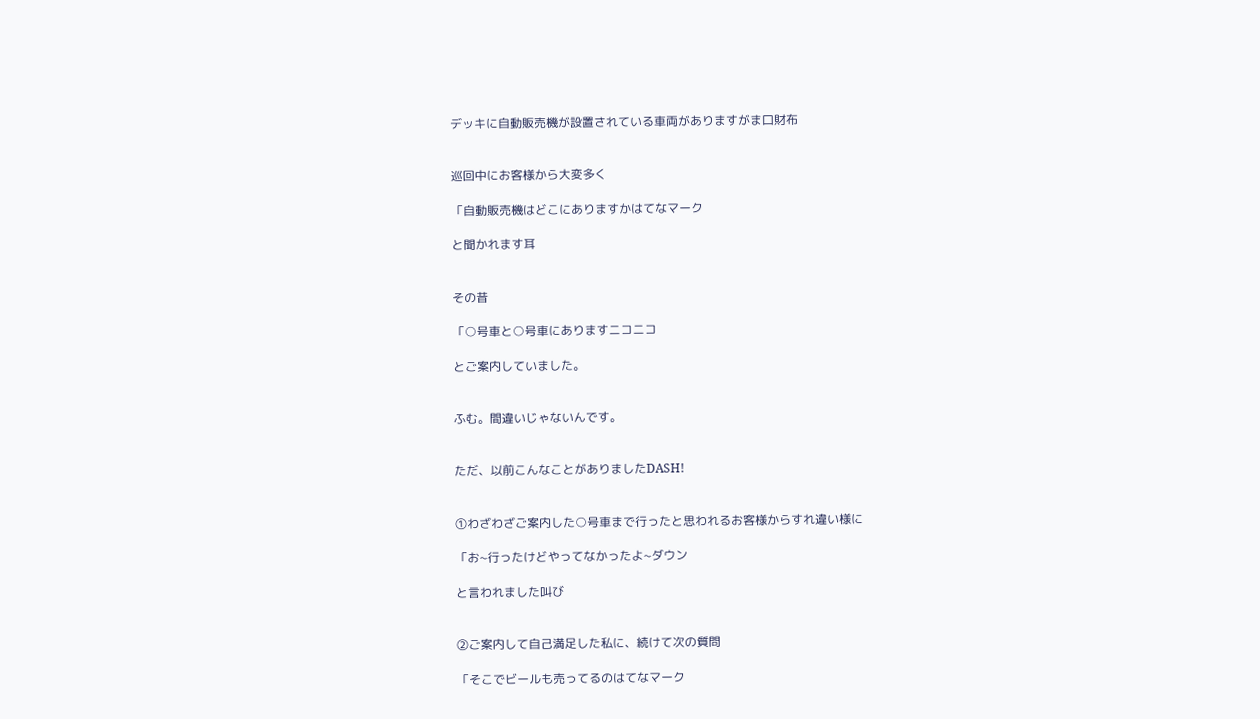デッキに自動販売機が設置されている車両がありますがま口財布


巡回中にお客様から大変多く

「自動販売機はどこにありますかはてなマーク

と聞かれます耳


その昔

「○号車と○号車にありますニコニコ

とご案内していました。


ふむ。間違いじゃないんです。


ただ、以前こんなことがありましたDASH!


①わざわざご案内した○号車まで行ったと思われるお客様からすれ違い様に

「お~行ったけどやってなかったよ~ダウン

と言われました叫び


②ご案内して自己満足した私に、続けて次の質問

「そこでビールも売ってるのはてなマーク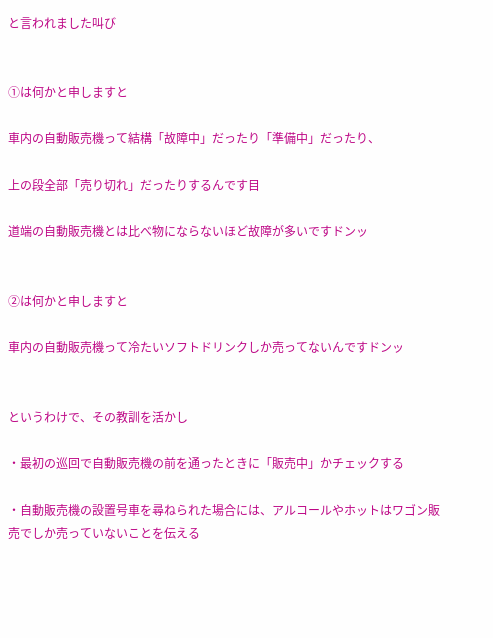と言われました叫び


①は何かと申しますと

車内の自動販売機って結構「故障中」だったり「準備中」だったり、

上の段全部「売り切れ」だったりするんです目

道端の自動販売機とは比べ物にならないほど故障が多いですドンッ


②は何かと申しますと

車内の自動販売機って冷たいソフトドリンクしか売ってないんですドンッ


というわけで、その教訓を活かし

・最初の巡回で自動販売機の前を通ったときに「販売中」かチェックする

・自動販売機の設置号車を尋ねられた場合には、アルコールやホットはワゴン販売でしか売っていないことを伝える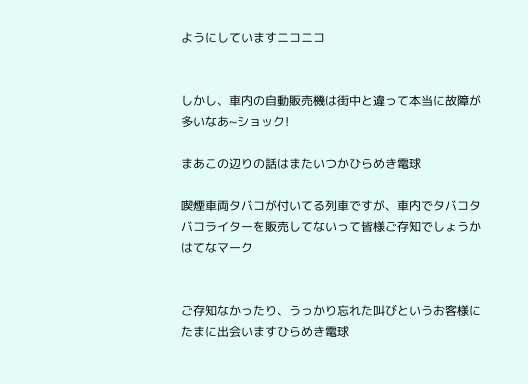ようにしていますニコニコ


しかし、車内の自動販売機は街中と違って本当に故障が多いなあ~ショック!

まあこの辺りの話はまたいつかひらめき電球

喫煙車両タバコが付いてる列車ですが、車内でタバコタバコライターを販売してないって皆様ご存知でしょうかはてなマーク


ご存知なかったり、うっかり忘れた叫びというお客様にたまに出会いますひらめき電球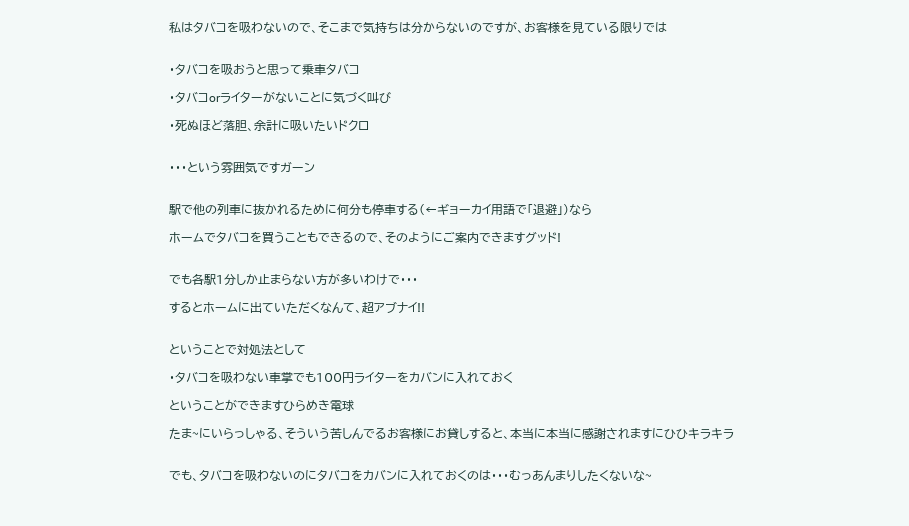私はタバコを吸わないので、そこまで気持ちは分からないのですが、お客様を見ている限りでは


・タバコを吸おうと思って乗車タバコ

・タバコorライターがないことに気づく叫び

・死ぬほど落胆、余計に吸いたいドクロ


・・・という雰囲気ですガーン


駅で他の列車に抜かれるために何分も停車する(←ギョーカイ用語で「退避」)なら

ホームでタバコを買うこともできるので、そのようにご案内できますグッド!


でも各駅1分しか止まらない方が多いわけで・・・

するとホームに出ていただくなんて、超アブナイ!!


ということで対処法として

・タバコを吸わない車掌でも100円ライターをカバンに入れておく

ということができますひらめき電球

たま~にいらっしゃる、そういう苦しんでるお客様にお貸しすると、本当に本当に感謝されますにひひキラキラ


でも、タバコを吸わないのにタバコをカバンに入れておくのは・・・むっあんまりしたくないな~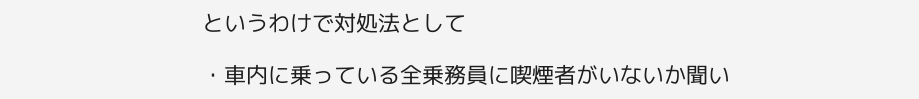というわけで対処法として

・車内に乗っている全乗務員に喫煙者がいないか聞い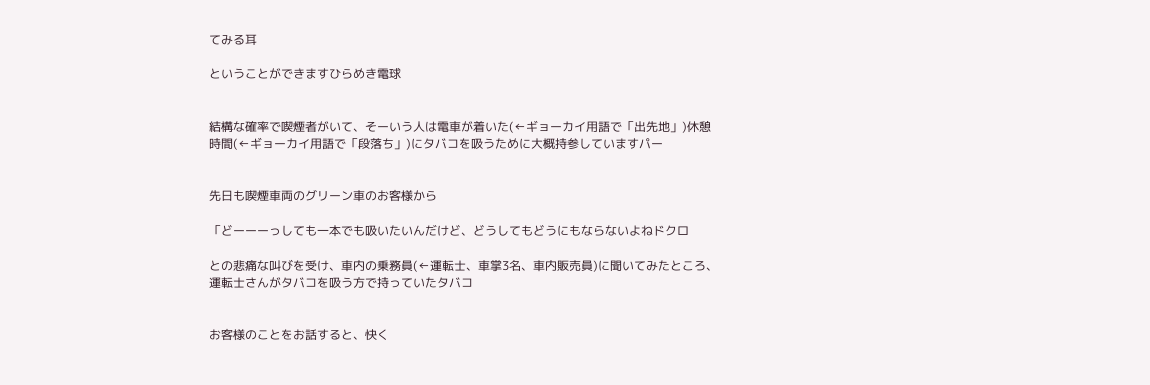てみる耳

ということができますひらめき電球


結構な確率で喫煙者がいて、そーいう人は電車が着いた(←ギョーカイ用語で「出先地」)休憩時間(←ギョーカイ用語で「段落ち」)にタバコを吸うために大概持参していますパー


先日も喫煙車両のグリーン車のお客様から

「どーーーっしても一本でも吸いたいんだけど、どうしてもどうにもならないよねドクロ

との悲痛な叫びを受け、車内の乗務員(←運転士、車掌3名、車内販売員)に聞いてみたところ、運転士さんがタバコを吸う方で持っていたタバコ


お客様のことをお話すると、快く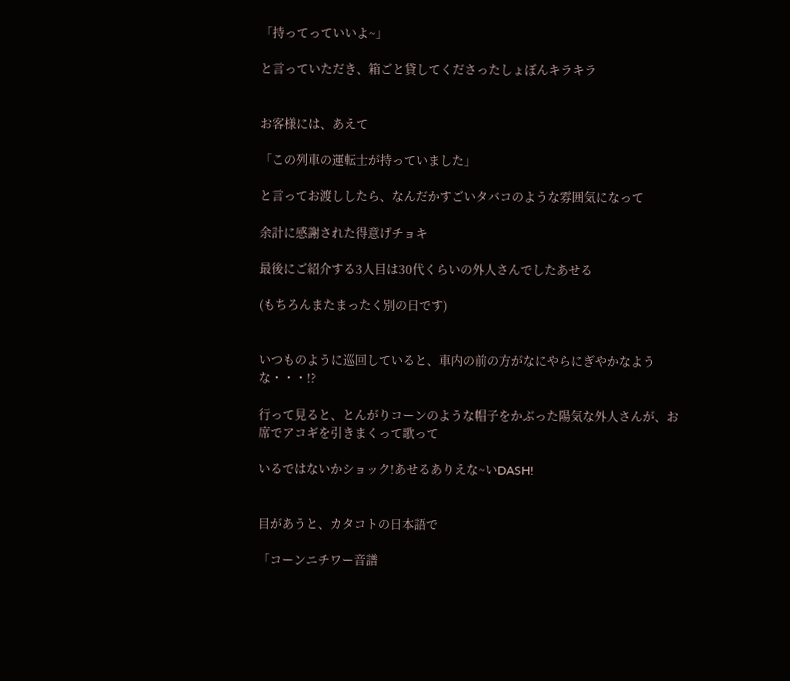「持ってっていいよ~」

と言っていただき、箱ごと貸してくださったしょぼんキラキラ


お客様には、あえて

「この列車の運転士が持っていました」

と言ってお渡ししたら、なんだかすごいタバコのような雰囲気になって

余計に感謝された得意げチョキ

最後にご紹介する3人目は30代くらいの外人さんでしたあせる

(もちろんまたまったく別の日です)


いつものように巡回していると、車内の前の方がなにやらにぎやかなような・・・!?

行って見ると、とんがりコーンのような帽子をかぶった陽気な外人さんが、お席でアコギを引きまくって歌って

いるではないかショック!あせるありえな~いDASH!


目があうと、カタコトの日本語で

「コーンニチワー音譜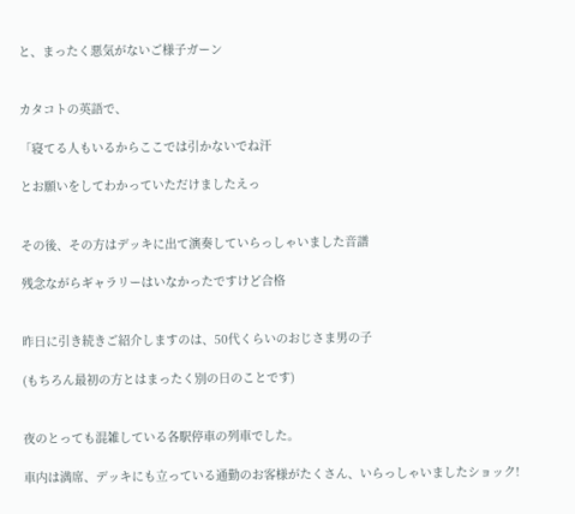と、まったく悪気がないご様子ガーン


カタコトの英語で、

「寝てる人もいるからここでは引かないでね汗

とお願いをしてわかっていただけましたえっ


その後、その方はデッキに出て演奏していらっしゃいました音譜

残念ながらギャラリーはいなかったですけど合格


昨日に引き続きご紹介しますのは、50代くらいのおじさま男の子

(もちろん最初の方とはまったく別の日のことです)


夜のとっても混雑している各駅停車の列車でした。

車内は満席、デッキにも立っている通勤のお客様がたくさん、いらっしゃいましたショック!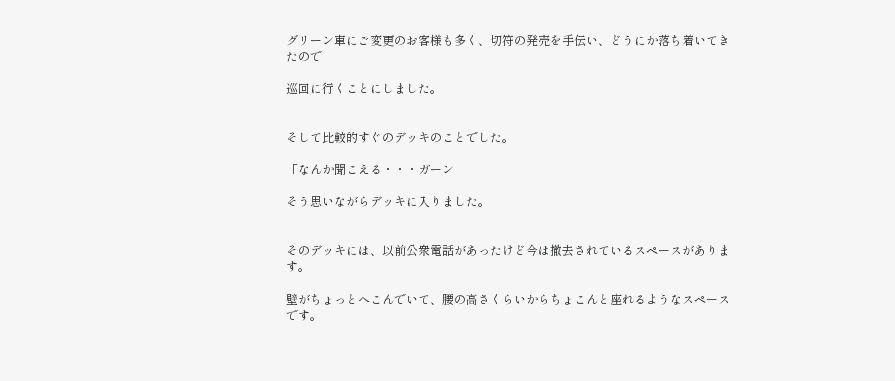グリーン車にご変更のお客様も多く、切符の発売を手伝い、どうにか落ち着いてきたので

巡回に行くことにしました。


そして比較的すぐのデッキのことでした。

「なんか聞こえる・・・ガーン

そう思いながらデッキに入りました。


そのデッキには、以前公衆電話があったけど今は撤去されているスペースがあります。

壁がちょっとへこんでいて、腰の高さくらいからちょこんと座れるようなスペースです。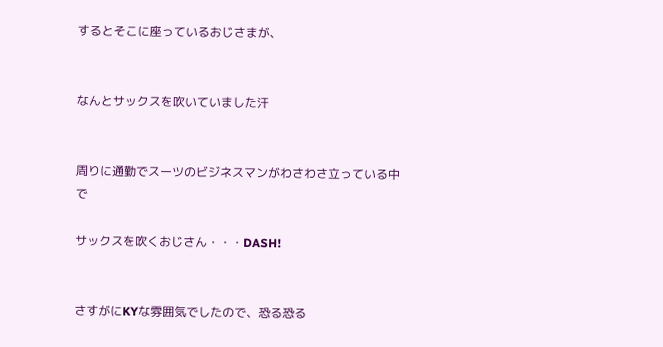するとそこに座っているおじさまが、


なんとサックスを吹いていました汗


周りに通勤でスーツのビジネスマンがわさわさ立っている中で

サックスを吹くおじさん・・・DASH!


さすがにKYな雰囲気でしたので、恐る恐る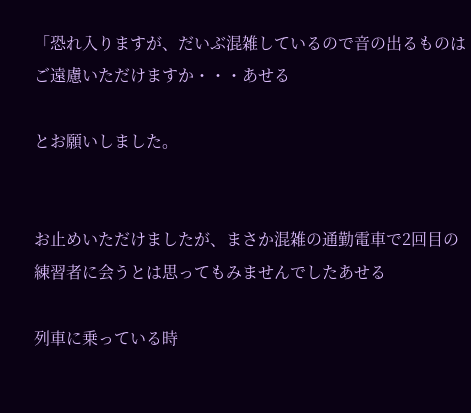「恐れ入りますが、だいぶ混雑しているので音の出るものはご遠慮いただけますか・・・あせる

とお願いしました。


お止めいただけましたが、まさか混雑の通勤電車で2回目の練習者に会うとは思ってもみませんでしたあせる

列車に乗っている時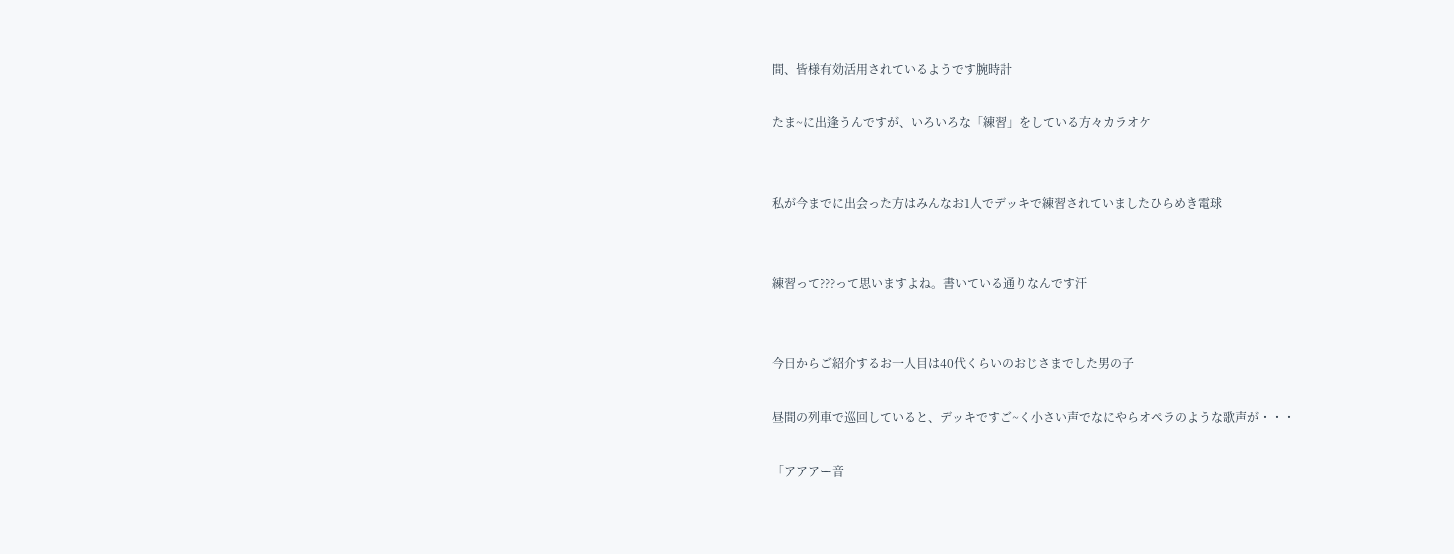間、皆様有効活用されているようです腕時計

たま~に出逢うんですが、いろいろな「練習」をしている方々カラオケ


私が今までに出会った方はみんなお1人でデッキで練習されていましたひらめき電球


練習って???って思いますよね。書いている通りなんです汗


今日からご紹介するお一人目は40代くらいのおじさまでした男の子

昼間の列車で巡回していると、デッキですご~く小さい声でなにやらオペラのような歌声が・・・

「アアアー音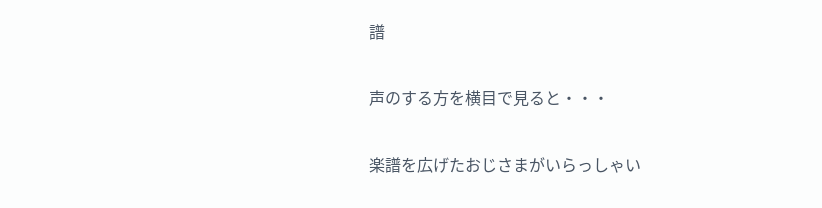譜

声のする方を横目で見ると・・・

楽譜を広げたおじさまがいらっしゃい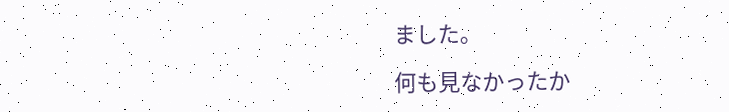ました。

何も見なかったか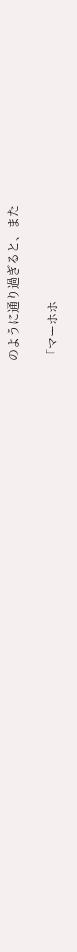のように通り過ぎると、また

「マーホホ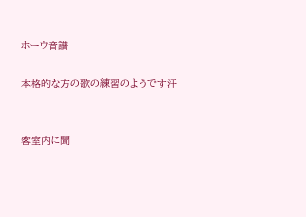ホーウ音譜

本格的な方の歌の練習のようです汗


客室内に聞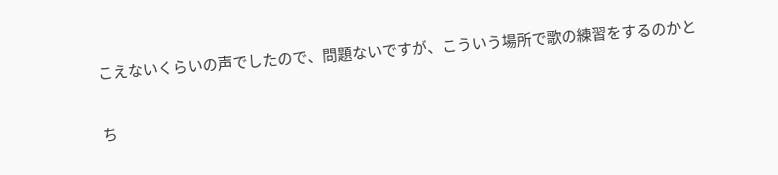こえないくらいの声でしたので、問題ないですが、こういう場所で歌の練習をするのかと

ち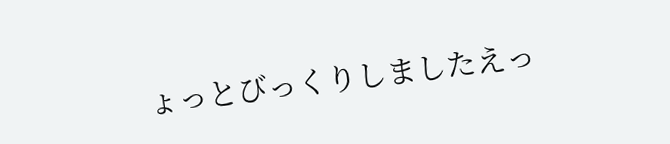ょっとびっくりしましたえっ